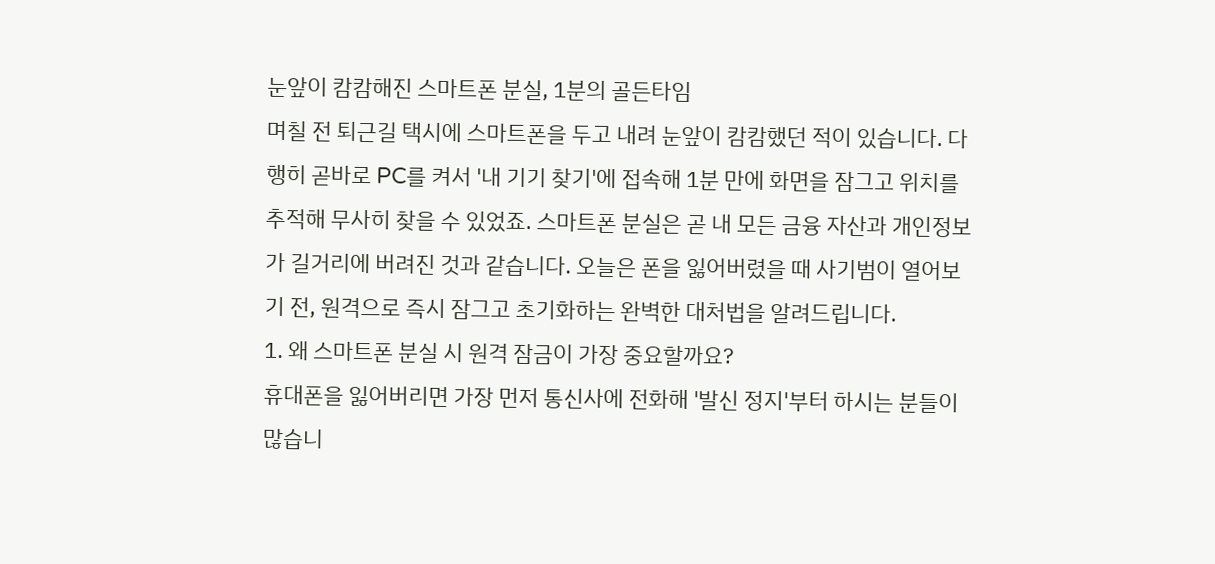눈앞이 캄캄해진 스마트폰 분실, 1분의 골든타임
며칠 전 퇴근길 택시에 스마트폰을 두고 내려 눈앞이 캄캄했던 적이 있습니다. 다행히 곧바로 PC를 켜서 '내 기기 찾기'에 접속해 1분 만에 화면을 잠그고 위치를 추적해 무사히 찾을 수 있었죠. 스마트폰 분실은 곧 내 모든 금융 자산과 개인정보가 길거리에 버려진 것과 같습니다. 오늘은 폰을 잃어버렸을 때 사기범이 열어보기 전, 원격으로 즉시 잠그고 초기화하는 완벽한 대처법을 알려드립니다.
1. 왜 스마트폰 분실 시 원격 잠금이 가장 중요할까요?
휴대폰을 잃어버리면 가장 먼저 통신사에 전화해 '발신 정지'부터 하시는 분들이 많습니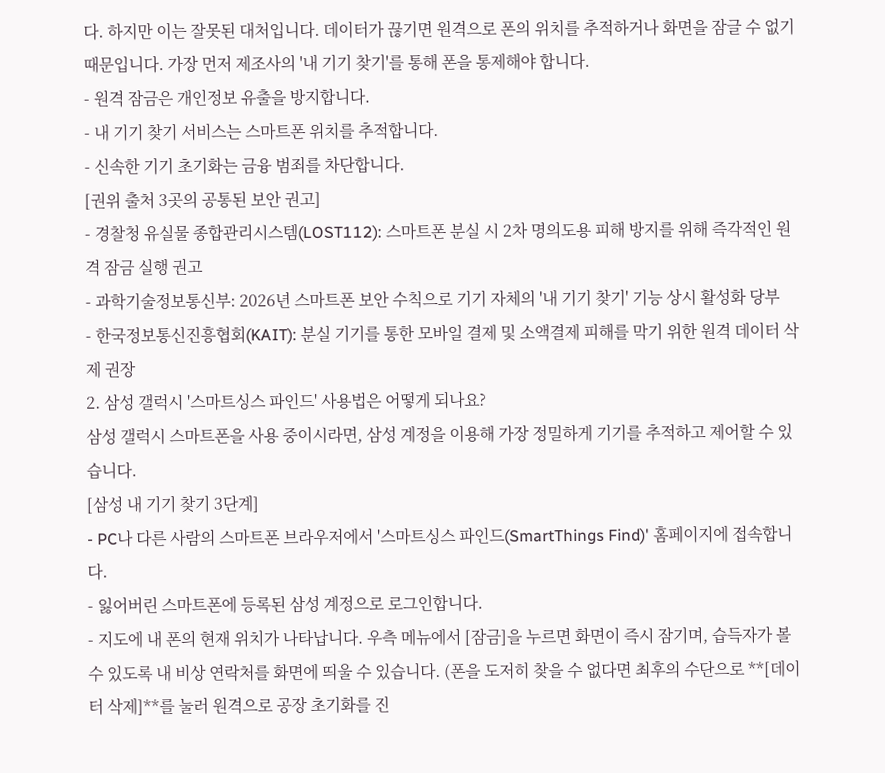다. 하지만 이는 잘못된 대처입니다. 데이터가 끊기면 원격으로 폰의 위치를 추적하거나 화면을 잠글 수 없기 때문입니다. 가장 먼저 제조사의 '내 기기 찾기'를 통해 폰을 통제해야 합니다.
- 원격 잠금은 개인정보 유출을 방지합니다.
- 내 기기 찾기 서비스는 스마트폰 위치를 추적합니다.
- 신속한 기기 초기화는 금융 범죄를 차단합니다.
[권위 출처 3곳의 공통된 보안 권고]
- 경찰청 유실물 종합관리시스템(LOST112): 스마트폰 분실 시 2차 명의도용 피해 방지를 위해 즉각적인 원격 잠금 실행 권고
- 과학기술정보통신부: 2026년 스마트폰 보안 수칙으로 기기 자체의 '내 기기 찾기' 기능 상시 활성화 당부
- 한국정보통신진흥협회(KAIT): 분실 기기를 통한 모바일 결제 및 소액결제 피해를 막기 위한 원격 데이터 삭제 권장
2. 삼성 갤럭시 '스마트싱스 파인드' 사용법은 어떻게 되나요?
삼성 갤럭시 스마트폰을 사용 중이시라면, 삼성 계정을 이용해 가장 정밀하게 기기를 추적하고 제어할 수 있습니다.
[삼성 내 기기 찾기 3단계]
- PC나 다른 사람의 스마트폰 브라우저에서 '스마트싱스 파인드(SmartThings Find)' 홈페이지에 접속합니다.
- 잃어버린 스마트폰에 등록된 삼성 계정으로 로그인합니다.
- 지도에 내 폰의 현재 위치가 나타납니다. 우측 메뉴에서 [잠금]을 누르면 화면이 즉시 잠기며, 습득자가 볼 수 있도록 내 비상 연락처를 화면에 띄울 수 있습니다. (폰을 도저히 찾을 수 없다면 최후의 수단으로 **[데이터 삭제]**를 눌러 원격으로 공장 초기화를 진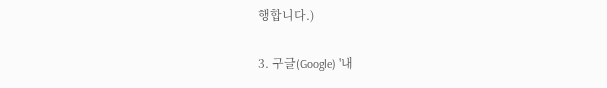행합니다.)

3. 구글(Google) '내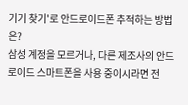기기 찾기'로 안드로이드폰 추적하는 방법은?
삼성 계정을 모르거나, 다른 제조사의 안드로이드 스마트폰을 사용 중이시라면 전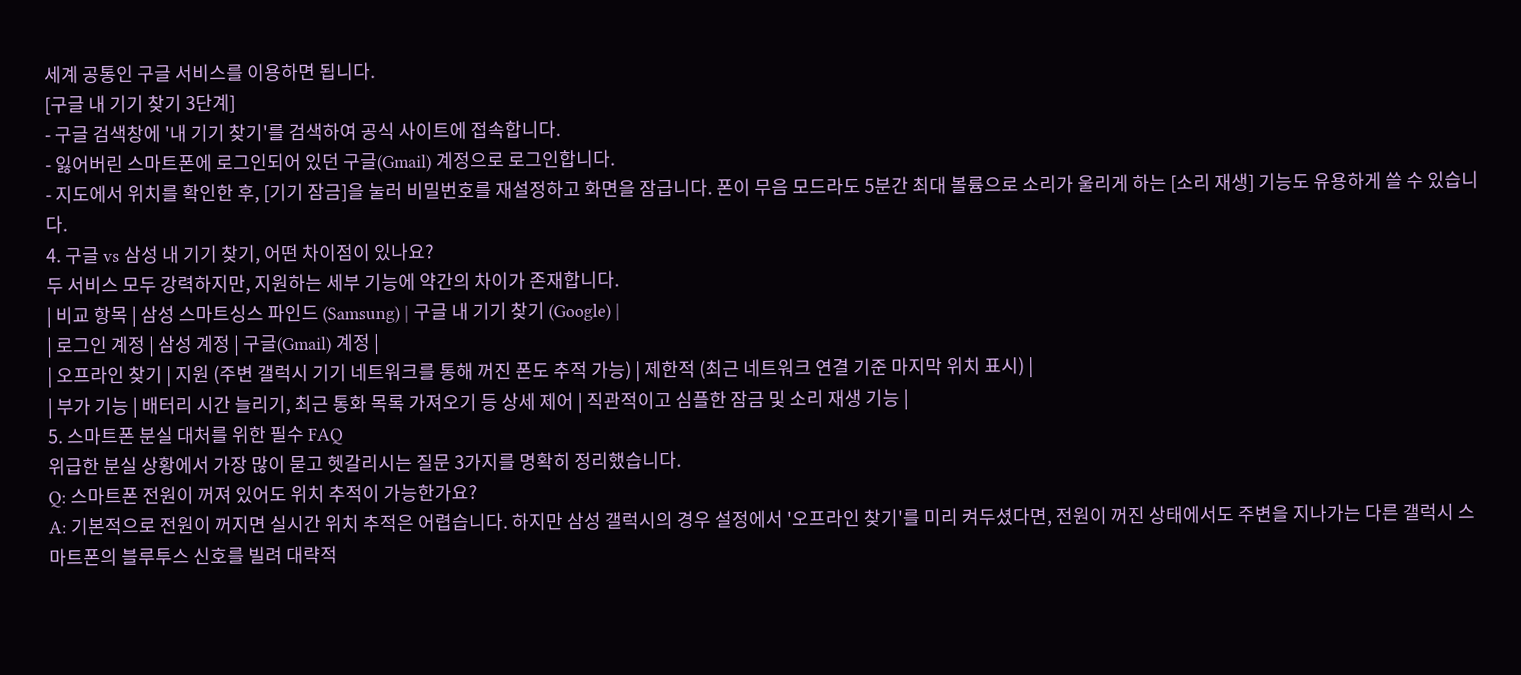세계 공통인 구글 서비스를 이용하면 됩니다.
[구글 내 기기 찾기 3단계]
- 구글 검색창에 '내 기기 찾기'를 검색하여 공식 사이트에 접속합니다.
- 잃어버린 스마트폰에 로그인되어 있던 구글(Gmail) 계정으로 로그인합니다.
- 지도에서 위치를 확인한 후, [기기 잠금]을 눌러 비밀번호를 재설정하고 화면을 잠급니다. 폰이 무음 모드라도 5분간 최대 볼륨으로 소리가 울리게 하는 [소리 재생] 기능도 유용하게 쓸 수 있습니다.
4. 구글 vs 삼성 내 기기 찾기, 어떤 차이점이 있나요?
두 서비스 모두 강력하지만, 지원하는 세부 기능에 약간의 차이가 존재합니다.
| 비교 항목 | 삼성 스마트싱스 파인드 (Samsung) | 구글 내 기기 찾기 (Google) |
| 로그인 계정 | 삼성 계정 | 구글(Gmail) 계정 |
| 오프라인 찾기 | 지원 (주변 갤럭시 기기 네트워크를 통해 꺼진 폰도 추적 가능) | 제한적 (최근 네트워크 연결 기준 마지막 위치 표시) |
| 부가 기능 | 배터리 시간 늘리기, 최근 통화 목록 가져오기 등 상세 제어 | 직관적이고 심플한 잠금 및 소리 재생 기능 |
5. 스마트폰 분실 대처를 위한 필수 FAQ
위급한 분실 상황에서 가장 많이 묻고 헷갈리시는 질문 3가지를 명확히 정리했습니다.
Q: 스마트폰 전원이 꺼져 있어도 위치 추적이 가능한가요?
A: 기본적으로 전원이 꺼지면 실시간 위치 추적은 어렵습니다. 하지만 삼성 갤럭시의 경우 설정에서 '오프라인 찾기'를 미리 켜두셨다면, 전원이 꺼진 상태에서도 주변을 지나가는 다른 갤럭시 스마트폰의 블루투스 신호를 빌려 대략적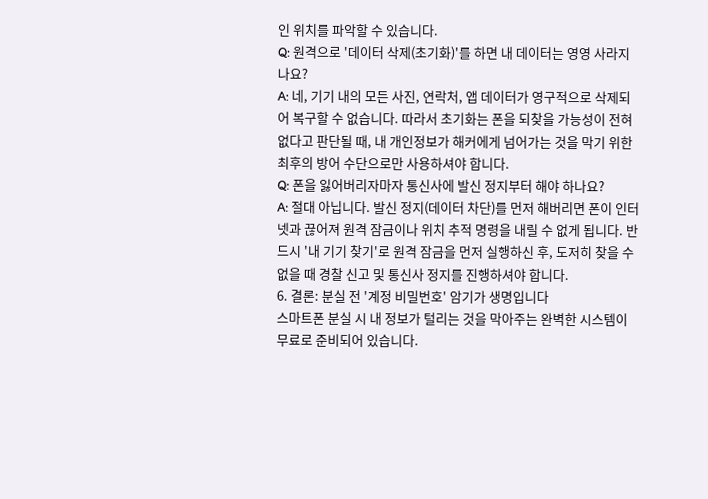인 위치를 파악할 수 있습니다.
Q: 원격으로 '데이터 삭제(초기화)'를 하면 내 데이터는 영영 사라지나요?
A: 네, 기기 내의 모든 사진, 연락처, 앱 데이터가 영구적으로 삭제되어 복구할 수 없습니다. 따라서 초기화는 폰을 되찾을 가능성이 전혀 없다고 판단될 때, 내 개인정보가 해커에게 넘어가는 것을 막기 위한 최후의 방어 수단으로만 사용하셔야 합니다.
Q: 폰을 잃어버리자마자 통신사에 발신 정지부터 해야 하나요?
A: 절대 아닙니다. 발신 정지(데이터 차단)를 먼저 해버리면 폰이 인터넷과 끊어져 원격 잠금이나 위치 추적 명령을 내릴 수 없게 됩니다. 반드시 '내 기기 찾기'로 원격 잠금을 먼저 실행하신 후, 도저히 찾을 수 없을 때 경찰 신고 및 통신사 정지를 진행하셔야 합니다.
6. 결론: 분실 전 '계정 비밀번호' 암기가 생명입니다
스마트폰 분실 시 내 정보가 털리는 것을 막아주는 완벽한 시스템이 무료로 준비되어 있습니다.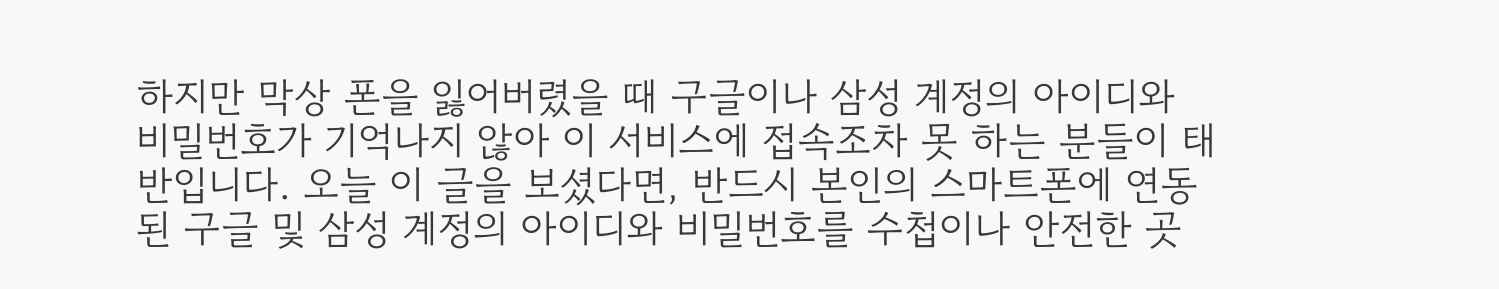하지만 막상 폰을 잃어버렸을 때 구글이나 삼성 계정의 아이디와 비밀번호가 기억나지 않아 이 서비스에 접속조차 못 하는 분들이 태반입니다. 오늘 이 글을 보셨다면, 반드시 본인의 스마트폰에 연동된 구글 및 삼성 계정의 아이디와 비밀번호를 수첩이나 안전한 곳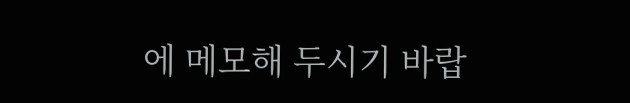에 메모해 두시기 바랍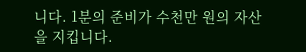니다. 1분의 준비가 수천만 원의 자산을 지킵니다.